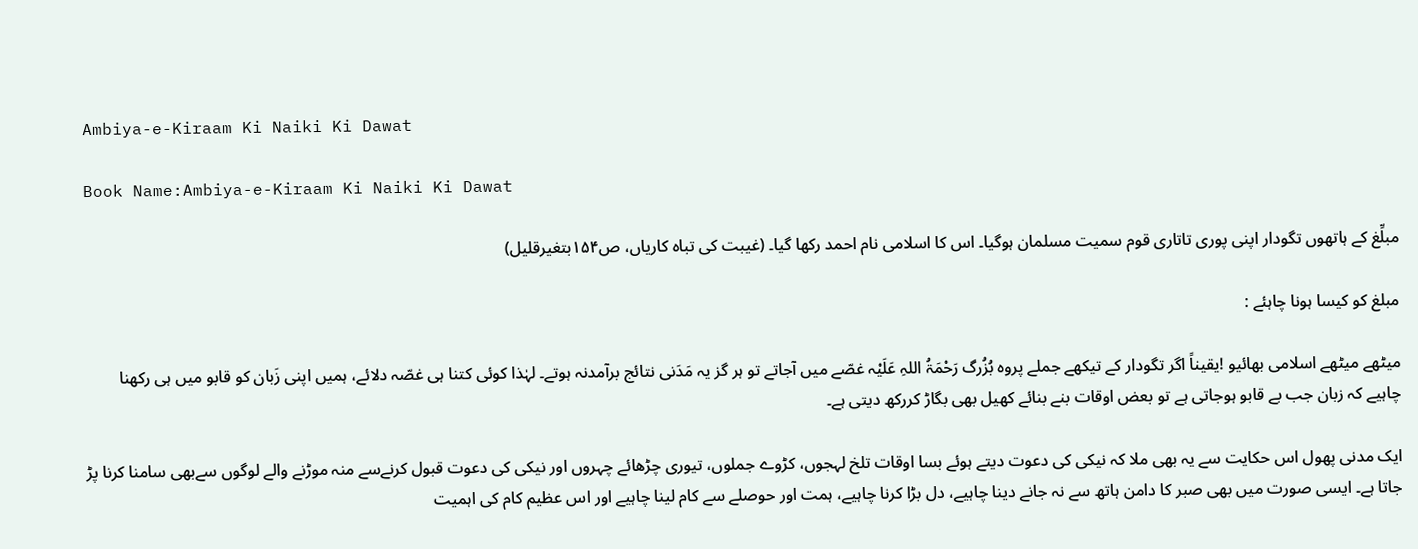Ambiya-e-Kiraam Ki Naiki Ki Dawat

Book Name:Ambiya-e-Kiraam Ki Naiki Ki Dawat

مبلِّغ کے ہاتھوں تگودار اپنی پوری تاتاری قوم سمیت مسلمان ہوگیا۔ اس کا اسلامی نام احمد رکھا گیا۔ (غیبت کی تباہ کاریاں، ص۱۵۴بتغیرقلیل)

مبلغ کو کیسا ہونا چاہئے :

میٹھے میٹھے اسلامی بھائیو !یقیناً اگر تگودار کے تیکھے جملے پروہ بُزُرگ رَحْمَۃُ اللہِ عَلَیْہ غصّے میں آجاتے تو ہر گز یہ مَدَنی نتائج برآمدنہ ہوتے۔ لہٰذا کوئی کتنا ہی غصّہ دلائے، ہمیں اپنی زَبان کو قابو میں ہی رکھنا چاہیے کہ زبان جب بے قابو ہوجاتی ہے تو بعض اوقات بنے بنائے کھیل بھی بگاڑ کررکھ دیتی ہے۔

ایک مدنی پھول اس حکایت سے یہ بھی ملا کہ نیکی کی دعوت دیتے ہوئے بسا اوقات تلخ لہجوں، کڑوے جملوں، تیوری چڑھائے چہروں اور نیکی کی دعوت قبول کرنےسے منہ موڑنے والے لوگوں سےبھی سامنا کرنا پڑ جاتا ہے۔ ایسی صورت میں بھی صبر کا دامن ہاتھ سے نہ جانے دینا چاہیے، دل بڑا کرنا چاہیے، ہمت اور حوصلے سے کام لینا چاہیے اور اس عظیم کام کی اہمیت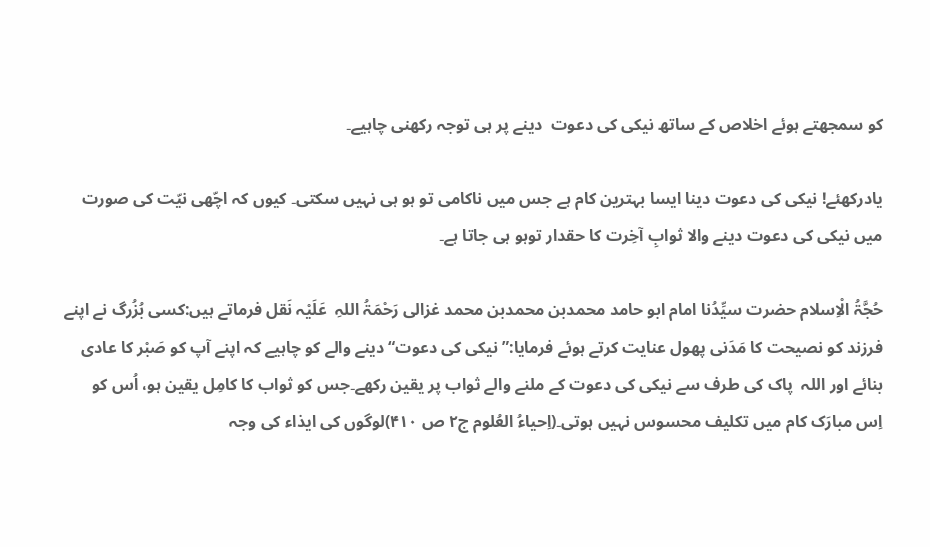کو سمجھتے ہوئے اخلاص کے ساتھ نیکی کی دعوت  دینے پر ہی توجہ رکھنی چاہیے۔

یادرکھئے! نیکی کی دعوت دینا ایسا بہترین کام ہے جس میں ناکامی تو ہو ہی نہیں سکتی۔ کیوں کہ اچّھی نیّت کی صورت میں نیکی کی دعوت دینے والا ثوابِ آخِرت کا حقدار توہو ہی جاتا ہے۔

حُجَّۃُ الْاِسلام حضرت سیِّدُنا امام ابو حامد محمدبن محمدبن محمد غزالی رَحْمَۃُ اللہِ  عَلَیْہ نَقل فرماتے ہیں:کسی بُزُرگ نے اپنے فرزند کو نصیحت کا مَدَنی پھول عنایت کرتے ہوئے فرمایا:”نیکی کی دعوت“دینے والے کو چاہیے کہ اپنے آپ کو صَبْر کا عادی بنائے اور اللہ  پاک کی طرف سے نیکی کی دعوت کے ملنے والے ثواب پر یقین رکھے۔جس کو ثواب کا کامِل یقین ہو، اُس کو اِس مبارَک کام میں تکلیف محسوس نہیں ہوتی۔(اِحیاءُ العُلوم ج۲ ص ۴۱۰)لوگوں کی ایذاء کی وجہ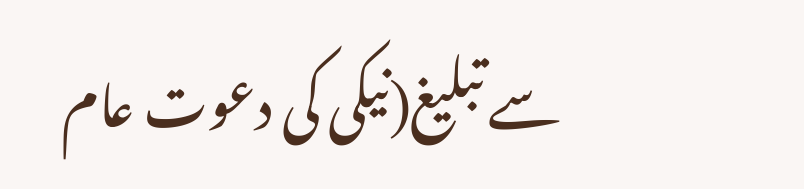سے تبلیغ(نیکی کی دعوت عام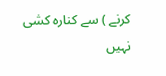کرنے ) سے کنارہ کشی نہیں